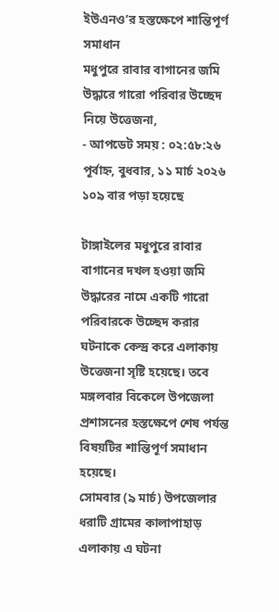ইউএনও’র হস্তক্ষেপে শান্তিপূর্ণ সমাধান
মধুপুরে রাবার বাগানের জমি উদ্ধারে গারো পরিবার উচ্ছেদ নিয়ে উত্তেজনা,
- আপডেট সময় : ০২:৫৮:২৬ পূর্বাহ্ন, বুধবার, ১১ মার্চ ২০২৬ ১০৯ বার পড়া হয়েছে

টাঙ্গাইলের মধুপুরে রাবার বাগানের দখল হওয়া জমি উদ্ধারের নামে একটি গারো পরিবারকে উচ্ছেদ করার ঘটনাকে কেন্দ্র করে এলাকায় উত্তেজনা সৃষ্টি হয়েছে। তবে মঙ্গলবার বিকেলে উপজেলা প্রশাসনের হস্তক্ষেপে শেষ পর্যন্ত বিষয়টির শান্তিপূর্ণ সমাধান হয়েছে।
সোমবার (৯ মার্চ) উপজেলার ধরাটি গ্রামের কালাপাহাড় এলাকায় এ ঘটনা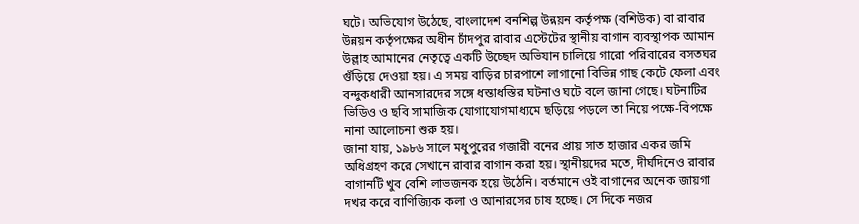ঘটে। অভিযোগ উঠেছে, বাংলাদেশ বনশিল্প উন্নয়ন কর্তৃপক্ষ (বশিউক) বা রাবার উন্নয়ন কর্তৃপক্ষের অধীন চাঁদপুর রাবার এস্টেটের স্থানীয় বাগান ব্যবস্থাপক আমান উল্লাহ আমানের নেতৃত্বে একটি উচ্ছেদ অভিযান চালিয়ে গারো পরিবারের বসতঘর গুঁড়িয়ে দেওয়া হয়। এ সময় বাড়ির চারপাশে লাগানো বিভিন্ন গাছ কেটে ফেলা এবং বন্দুকধারী আনসারদের সঙ্গে ধস্তাধস্তির ঘটনাও ঘটে বলে জানা গেছে। ঘটনাটির ভিডিও ও ছবি সামাজিক যোগাযোগমাধ্যমে ছড়িয়ে পড়লে তা নিয়ে পক্ষে-বিপক্ষে নানা আলোচনা শুরু হয়।
জানা যায়, ১৯৮৬ সালে মধুপুরের গজারী বনের প্রায় সাত হাজার একর জমি অধিগ্রহণ করে সেখানে রাবার বাগান করা হয়। স্থানীয়দের মতে, দীর্ঘদিনেও রাবার বাগানটি খুব বেশি লাভজনক হয়ে উঠেনি। বর্তমানে ওই বাগানের অনেক জায়গা দখর করে বাণিজ্যিক কলা ও আনারসের চাষ হচ্ছে। সে দিকে নজর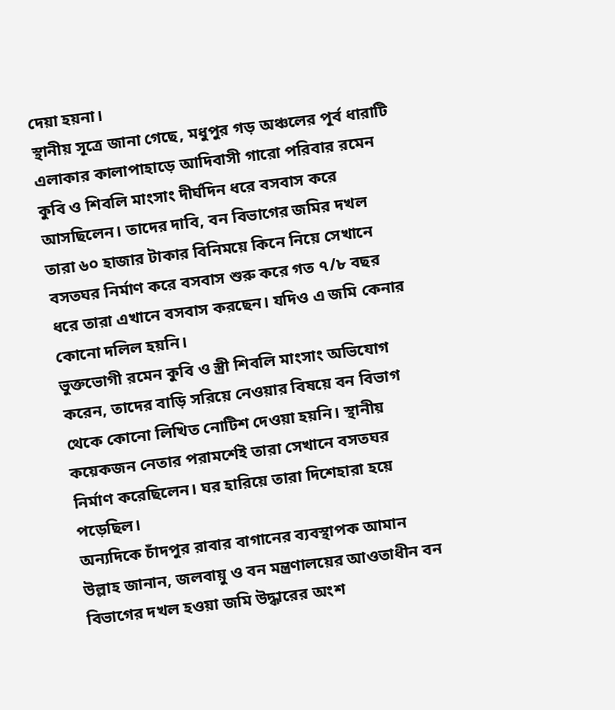দেয়া হয়না।
স্থানীয় সূত্রে জানা গেছে, মধুপুর গড় অঞ্চলের পূর্ব ধারাটি এলাকার কালাপাহাড়ে আদিবাসী গারো পরিবার রমেন কুবি ও শিবলি মাংসাং দীর্ঘদিন ধরে বসবাস করে আসছিলেন। তাদের দাবি, বন বিভাগের জমির দখল তারা ৬০ হাজার টাকার বিনিময়ে কিনে নিয়ে সেখানে বসতঘর নির্মাণ করে বসবাস শুরু করে গত ৭/৮ বছর ধরে তারা এখানে বসবাস করছেন। যদিও এ জমি কেনার কোনো দলিল হয়নি।
ভুক্তভোগী রমেন কুবি ও স্ত্রী শিবলি মাংসাং অভিযোগ করেন, তাদের বাড়ি সরিয়ে নেওয়ার বিষয়ে বন বিভাগ থেকে কোনো লিখিত নোটিশ দেওয়া হয়নি। স্থানীয় কয়েকজন নেতার পরামর্শেই তারা সেখানে বসতঘর নির্মাণ করেছিলেন। ঘর হারিয়ে তারা দিশেহারা হয়ে পড়েছিল।
অন্যদিকে চাঁদপুর রাবার বাগানের ব্যবস্থাপক আমান উল্লাহ জানান, জলবায়ু ও বন মন্ত্রণালয়ের আওতাধীন বন বিভাগের দখল হওয়া জমি উদ্ধারের অংশ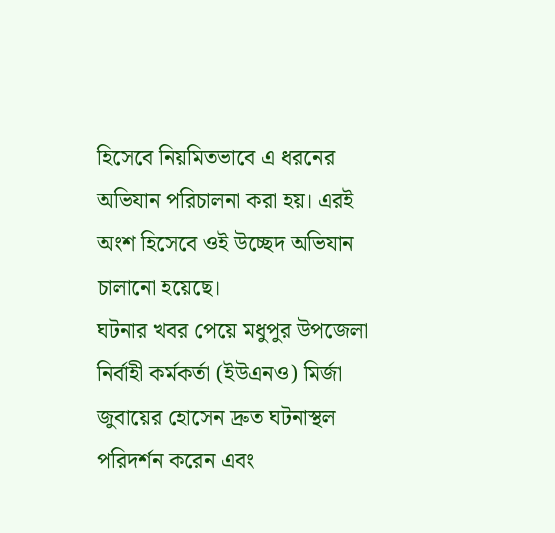হিসেবে নিয়মিতভাবে এ ধরনের অভিযান পরিচালনা করা হয়। এরই অংশ হিসেবে ওই উচ্ছেদ অভিযান চালানো হয়েছে।
ঘটনার খবর পেয়ে মধুপুর উপজেলা নির্বাহী কর্মকর্তা (ইউএনও) মির্জা জুবায়ের হোসেন দ্রুত ঘটনাস্থল পরিদর্শন করেন এবং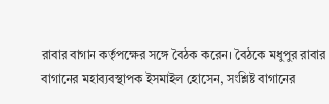রাবার বাগান কর্তৃপক্ষের সঙ্গে বৈঠক করেন। বৈঠকে মধুপুর রাবার বাগানের মহাব্যবস্থাপক ইসমাইল হোসেন, সংশ্লিষ্ট বাগানের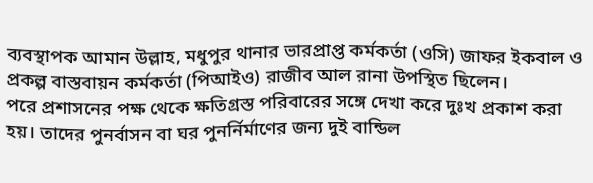ব্যবস্থাপক আমান উল্লাহ, মধুপুর থানার ভারপ্রাপ্ত কর্মকর্তা (ওসি) জাফর ইকবাল ও প্রকল্প বাস্তবায়ন কর্মকর্তা (পিআইও) রাজীব আল রানা উপস্থিত ছিলেন।
পরে প্রশাসনের পক্ষ থেকে ক্ষতিগ্রস্ত পরিবারের সঙ্গে দেখা করে দুঃখ প্রকাশ করা হয়। তাদের পুনর্বাসন বা ঘর পুনর্নির্মাণের জন্য দুই বান্ডিল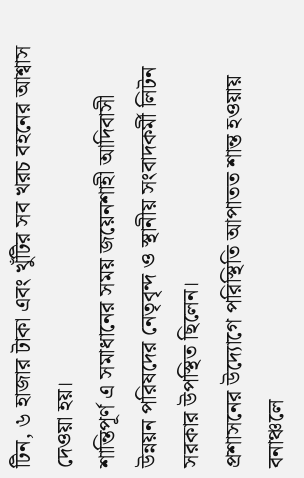টিন, ৬ হাজার টাকা এবং খুঁটির সব খরচ বহনের আশ্বাস দেওয়া হয়।
শান্তিপূর্ণ এ সমাধানের সময় জয়েনশাহী আদিবাসী উন্নয়ন পরিষদের নেতৃবৃন্দ ও স্থানীয় সংবাদকর্মী লিটন সরকার উপস্থিত ছিলেন।
প্রশাসনের উদ্যোগে পরিস্থিতি আপাতত শান্ত হওয়ায় বনাঞ্চলে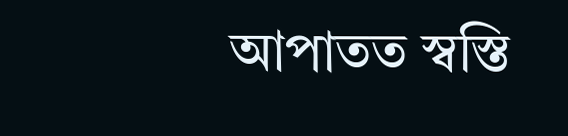আপাতত স্বস্তি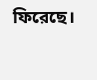ফিরেছে।